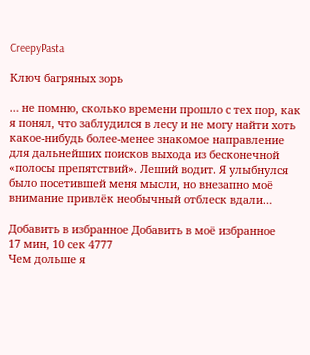CreepyPasta

Ключ багряных зорь

… не помню, сколько времени прошло с тех пор, как я понял, что заблудился в лесу и не могу найти хоть какое-нибудь более-менее знакомое направление для дальнейших поисков выхода из бесконечной «полосы препятствий». Леший водит. Я улыбнулся было посетившей меня мысли, но внезапно моё внимание привлёк необычный отблеск вдали…

Добавить в избранное Добавить в моё избранное
17 мин, 10 сек 4777
Чем дольше я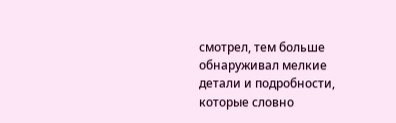смотрел, тем больше обнаруживал мелкие детали и подробности, которые словно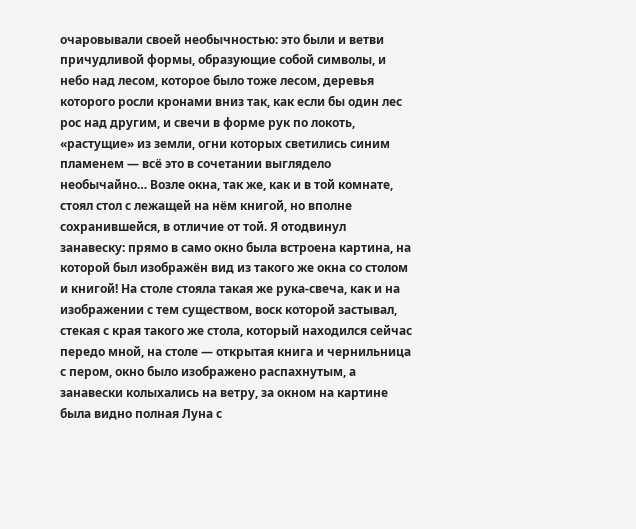очаровывали своей необычностью: это были и ветви причудливой формы, образующие собой символы, и небо над лесом, которое было тоже лесом, деревья которого росли кронами вниз так, как если бы один лес рос над другим, и свечи в форме рук по локоть, «растущие» из земли, огни которых светились синим пламенем — всё это в сочетании выглядело необычайно… Возле окна, так же, как и в той комнате, стоял стол с лежащей на нём книгой, но вполне сохранившейся, в отличие от той. Я отодвинул занавеску: прямо в само окно была встроена картина, на которой был изображён вид из такого же окна со столом и книгой! На столе стояла такая же рука-свеча, как и на изображении с тем существом, воск которой застывал, стекая с края такого же стола, который находился сейчас передо мной, на столе — открытая книга и чернильница с пером, окно было изображено распахнутым, а занавески колыхались на ветру, за окном на картине была видно полная Луна с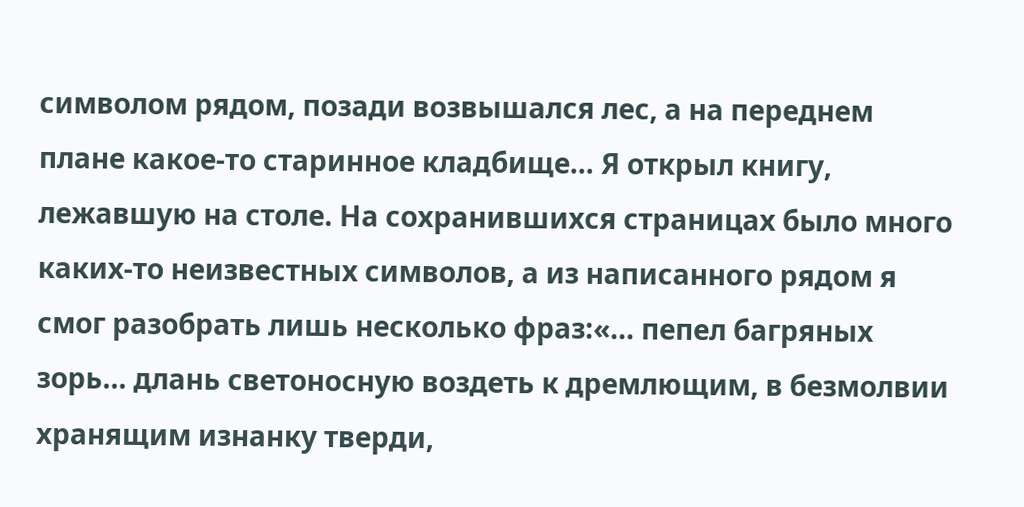символом рядом, позади возвышался лес, а на переднем плане какое-то старинное кладбище… Я открыл книгу, лежавшую на столе. На сохранившихся страницах было много каких-то неизвестных символов, а из написанного рядом я смог разобрать лишь несколько фраз:«… пепел багряных зорь… длань светоносную воздеть к дремлющим, в безмолвии хранящим изнанку тверди,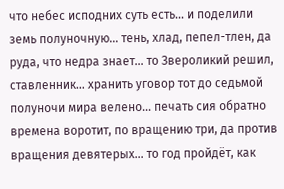что небес исподних суть есть… и поделили земь полуночную… тень, хлад, пепел-тлен, да руда, что недра знает… то Звероликий решил, ставленник… хранить уговор тот до седьмой полуночи мира велено… печать сия обратно времена воротит, по вращению три, да против вращения девятерых… то год пройдёт, как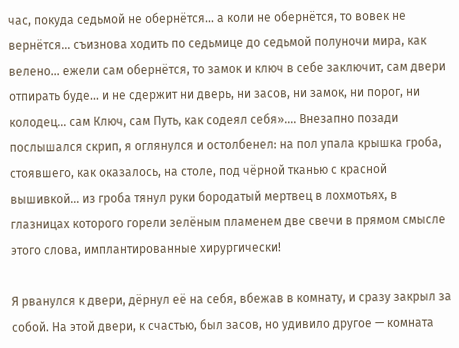час, покуда седьмой не обернётся… а коли не обернётся, то вовек не вернётся… съизнова ходить по седьмице до седьмой полуночи мира, как велено… ежели сам обернётся, то замок и ключ в себе заключит, сам двери отпирать буде… и не сдержит ни дверь, ни засов, ни замок, ни порог, ни колодец… сам Ключ, сам Путь, как содеял себя»…. Внезапно позади послышался скрип, я оглянулся и остолбенел: на пол упала крышка гроба, стоявшего, как оказалось, на столе, под чёрной тканью с красной вышивкой… из гроба тянул руки бородатый мертвец в лохмотьях, в глазницах которого горели зелёным пламенем две свечи в прямом смысле этого слова, имплантированные хирургически!

Я рванулся к двери, дёрнул её на себя, вбежав в комнату, и сразу закрыл за собой. На этой двери, к счастью, был засов, но удивило другое — комната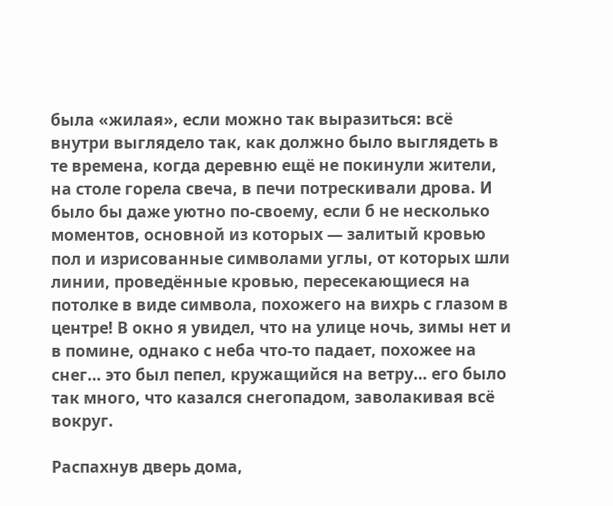была «жилая», если можно так выразиться: всё внутри выглядело так, как должно было выглядеть в те времена, когда деревню ещё не покинули жители, на столе горела свеча, в печи потрескивали дрова. И было бы даже уютно по-своему, если б не несколько моментов, основной из которых — залитый кровью пол и изрисованные символами углы, от которых шли линии, проведённые кровью, пересекающиеся на потолке в виде символа, похожего на вихрь с глазом в центре! В окно я увидел, что на улице ночь, зимы нет и в помине, однако с неба что-то падает, похожее на снег… это был пепел, кружащийся на ветру… его было так много, что казался снегопадом, заволакивая всё вокруг.

Распахнув дверь дома,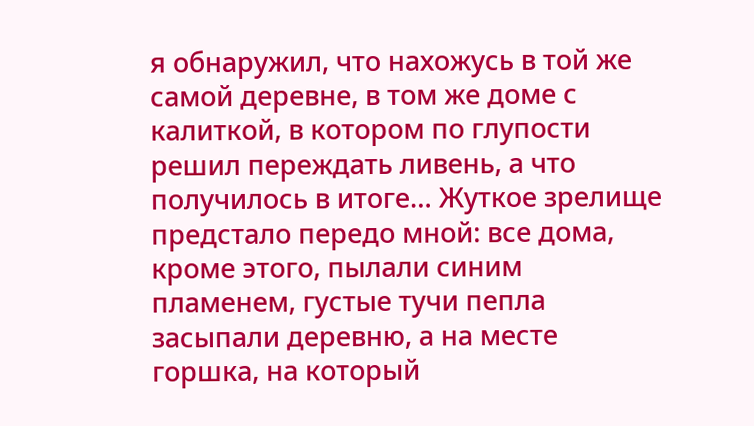я обнаружил, что нахожусь в той же самой деревне, в том же доме с калиткой, в котором по глупости решил переждать ливень, а что получилось в итоге… Жуткое зрелище предстало передо мной: все дома, кроме этого, пылали синим пламенем, густые тучи пепла засыпали деревню, а на месте горшка, на который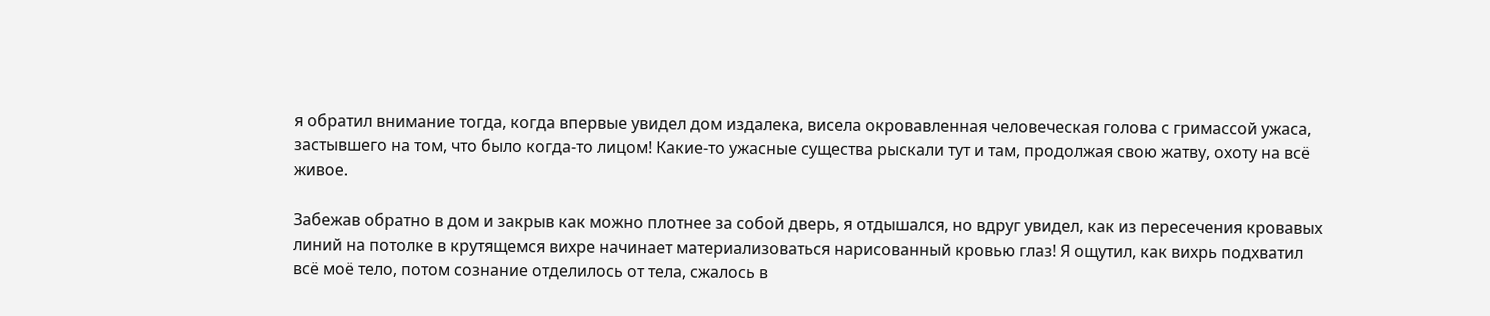я обратил внимание тогда, когда впервые увидел дом издалека, висела окровавленная человеческая голова с гримассой ужаса, застывшего на том, что было когда-то лицом! Какие-то ужасные существа рыскали тут и там, продолжая свою жатву, охоту на всё живое.

Забежав обратно в дом и закрыв как можно плотнее за собой дверь, я отдышался, но вдруг увидел, как из пересечения кровавых линий на потолке в крутящемся вихре начинает материализоваться нарисованный кровью глаз! Я ощутил, как вихрь подхватил всё моё тело, потом сознание отделилось от тела, сжалось в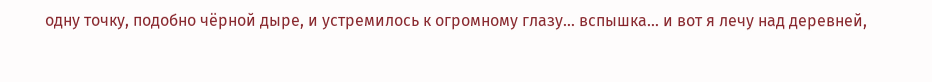одну точку, подобно чёрной дыре, и устремилось к огромному глазу… вспышка… и вот я лечу над деревней,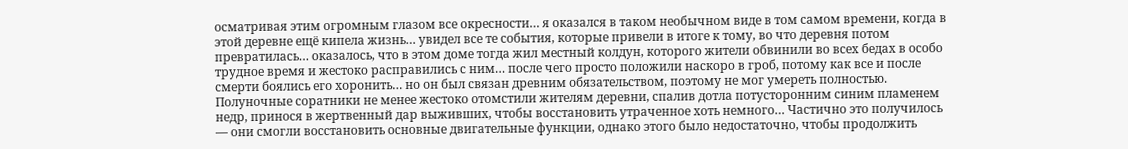осматривая этим огромным глазом все окресности… я оказался в таком необычном виде в том самом времени, когда в этой деревне ещё кипела жизнь… увидел все те события, которые привели в итоге к тому, во что деревня потом превратилась… оказалось, что в этом доме тогда жил местный колдун, которого жители обвинили во всех бедах в особо трудное время и жестоко расправились с ним… после чего просто положили наскоро в гроб, потому как все и после смерти боялись его хоронить… но он был связан древним обязательством, поэтому не мог умереть полностью. Полуночные соратники не менее жестоко отомстили жителям деревни, спалив дотла потусторонним синим пламенем недр, принося в жертвенный дар выживших, чтобы восстановить утраченное хоть немного… Частично это получилось — они смогли восстановить основные двигательные функции, однако этого было недостаточно, чтобы продолжить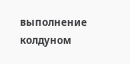выполнение колдуном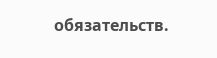обязательств.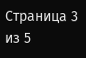Страница 3 из 5